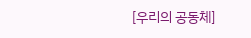[우리의 공동체]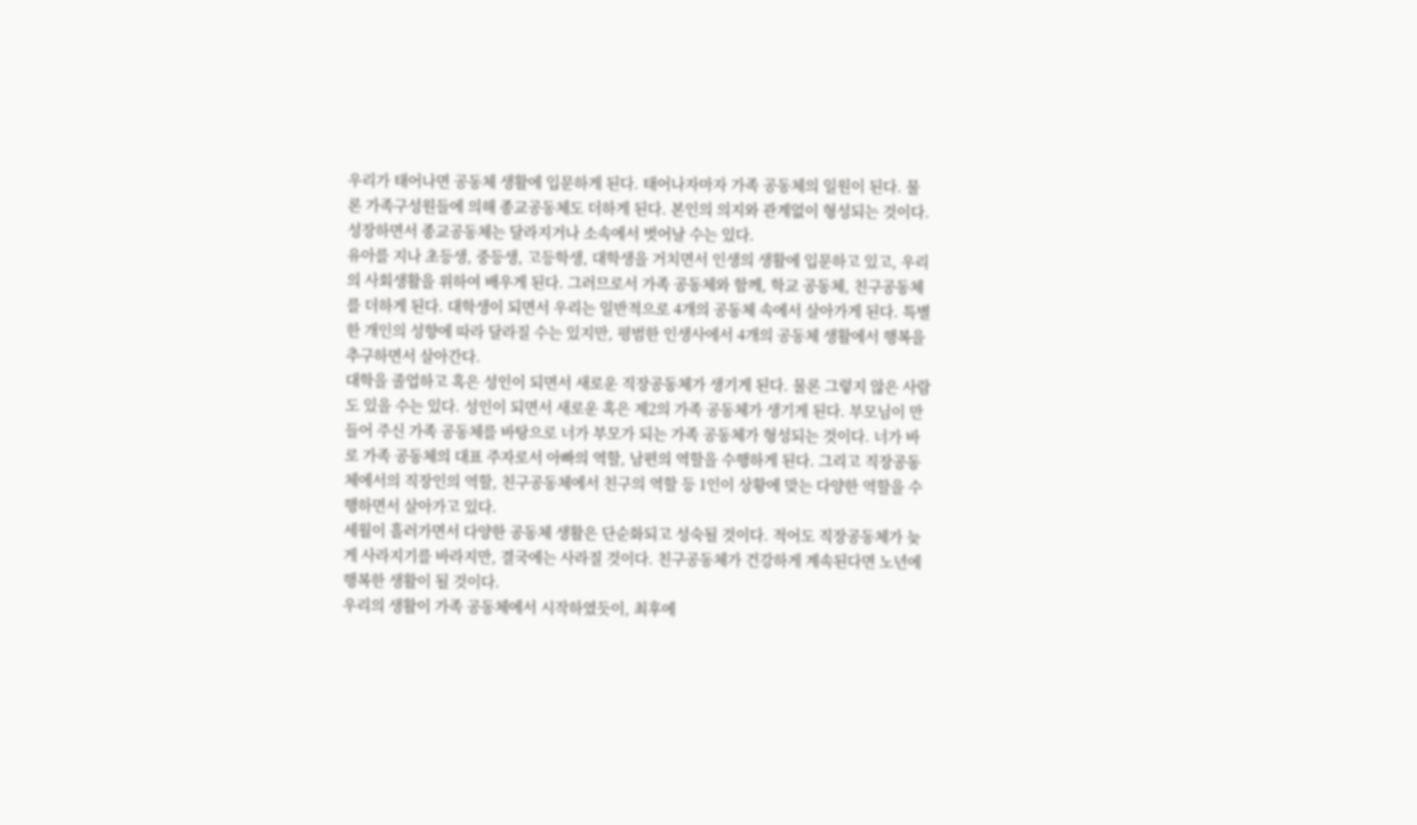우리가 태어나면 공동체 생활에 입문하게 된다. 태어나자마자 가족 공동체의 일원이 된다. 물론 가족구성원들에 의해 종교공동체도 더하게 된다. 본인의 의지와 관계없이 형성되는 것이다. 성장하면서 종교공동체는 달라지거나 소속에서 벗어날 수는 있다.
유아를 지나 초등생, 중등생, 고등학생, 대학생을 거치면서 인생의 생활에 입문하고 있고, 우리의 사회생활을 위하여 배우게 된다. 그러므로서 가족 공동체와 함께, 학교 공동체, 친구공동체를 더하게 된다. 대학생이 되면서 우리는 일반적으로 4개의 공동체 속에서 살아가게 된다. 특별한 개인의 성향에 따라 달라질 수는 있지만, 평범한 인생사에서 4개의 공동체 생활에서 행복을 추구하면서 살아간다.
대학을 졸업하고 혹은 성인이 되면서 새로운 직장공동체가 생기게 된다. 물론 그렇지 않은 사람도 있을 수는 있다. 성인이 되면서 새로운 혹은 제2의 가족 공동체가 생기게 된다. 부모님이 만들어 주신 가족 공동체를 바탕으로 너가 부모가 되는 가족 공동체가 형성되는 것이다. 너가 바로 가족 공동체의 대표 주자로서 아빠의 역할, 남편의 역할을 수행하게 된다. 그리고 직장공동체에서의 직장인의 역할, 친구공동체에서 친구의 역할 등 1인이 상황에 맞는 다양한 역할을 수행하면서 살아가고 있다.
세월이 흘러가면서 다양한 공동체 생활은 단순화되고 성숙될 것이다. 적어도 직장공동체가 늦게 사라지기를 바라지만, 결국에는 사라질 것이다. 친구공동체가 건강하게 계속된다면 노년에 행복한 생활이 될 것이다.
우리의 생활이 가족 공동체에서 시작하였듯이, 최후에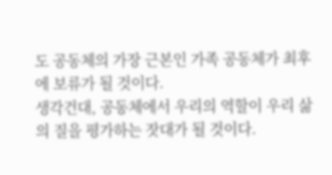도 공동체의 가장 근본인 가족 공동체가 최후에 보류가 될 것이다.
생각건대, 공동체에서 우리의 역할이 우리 삶의 질을 평가하는 잣대가 될 것이다.